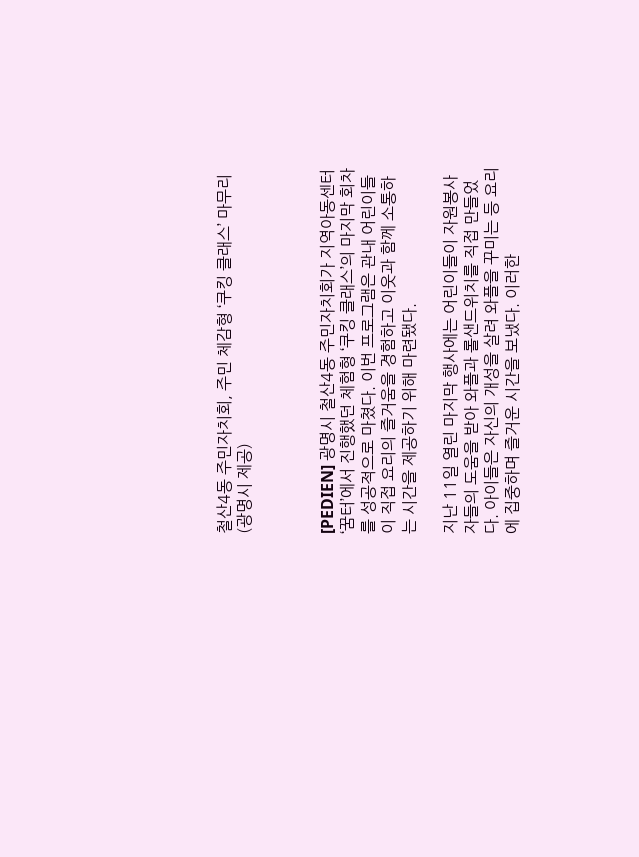철산4동 주민자치회, 주민 체감형 ‘쿠킹 클래스’ 마무리 (광명시 제공)



[PEDIEN] 광명시 철산4동 주민자치회가 지역아동센터 ‘꿈터’에서 진행했던 체험형 ‘쿠킹 클래스’의 마지막 회차를 성공적으로 마쳤다. 이번 프로그램은 관내 어린이들이 직접 요리의 즐거움을 경험하고 이웃과 함께 소통하는 시간을 제공하기 위해 마련됐다.

지난 11일 열린 마지막 행사에는 어린이들이 자원봉사자들의 도움을 받아 와플과 롤샌드위치를 직접 만들었다. 아이들은 자신의 개성을 살려 와플을 꾸미는 등 요리에 집중하며 즐거운 시간을 보냈다. 이러한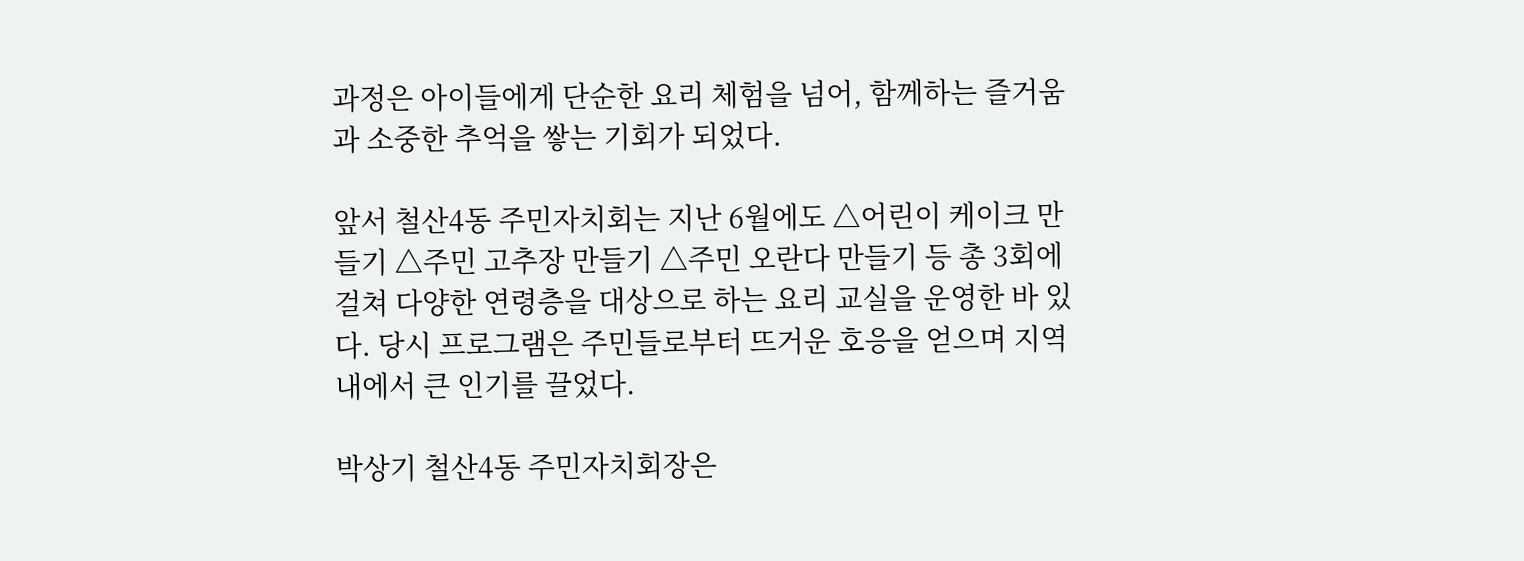과정은 아이들에게 단순한 요리 체험을 넘어, 함께하는 즐거움과 소중한 추억을 쌓는 기회가 되었다.

앞서 철산4동 주민자치회는 지난 6월에도 △어린이 케이크 만들기 △주민 고추장 만들기 △주민 오란다 만들기 등 총 3회에 걸쳐 다양한 연령층을 대상으로 하는 요리 교실을 운영한 바 있다. 당시 프로그램은 주민들로부터 뜨거운 호응을 얻으며 지역 내에서 큰 인기를 끌었다.

박상기 철산4동 주민자치회장은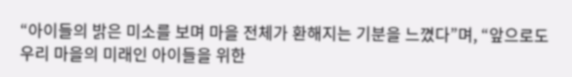“아이들의 밝은 미소를 보며 마을 전체가 환해지는 기분을 느꼈다”며, “앞으로도 우리 마을의 미래인 아이들을 위한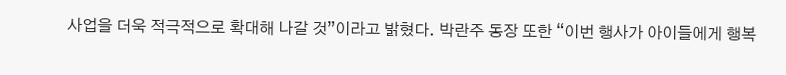사업을 더욱 적극적으로 확대해 나갈 것”이라고 밝혔다. 박란주 동장 또한 “이번 행사가 아이들에게 행복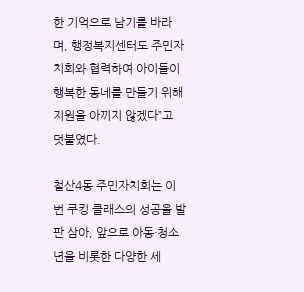한 기억으로 남기를 바라며, 행정복지센터도 주민자치회와 협력하여 아이들이 행복한 동네를 만들기 위해 지원을 아끼지 않겠다”고 덧붙였다.

철산4동 주민자치회는 이번 쿠킹 클래스의 성공을 발판 삼아, 앞으로 아동·청소년을 비롯한 다양한 세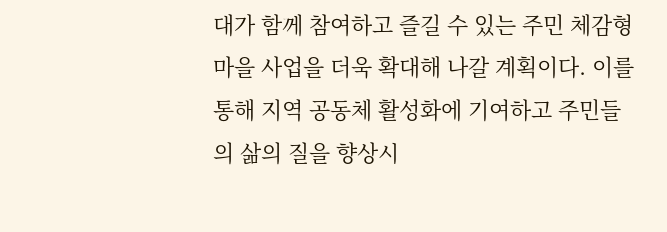대가 함께 참여하고 즐길 수 있는 주민 체감형 마을 사업을 더욱 확대해 나갈 계획이다. 이를 통해 지역 공동체 활성화에 기여하고 주민들의 삶의 질을 향상시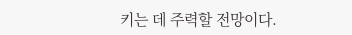키는 데 주력할 전망이다.